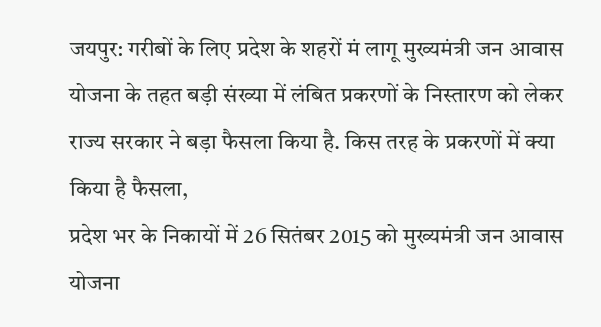जयपुर: गरीबों के लिए प्रदेश के शहरों मं लागू मुख्यमंत्री जन आवास योजना के तहत बड़ी संख्या में लंबित प्रकरणों के निस्तारण को लेकर राज्य सरकार ने बड़ा फैसला किया है. किस तरह के प्रकरणों में क्या किया है फैसला,
प्रदेश भर के निकायों में 26 सितंबर 2015 को मुख्यमंत्री जन आवास योजना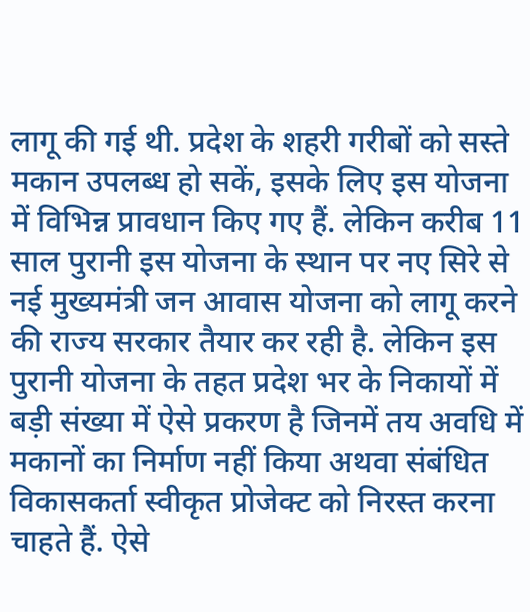लागू की गई थी. प्रदेश के शहरी गरीबों को सस्ते मकान उपलब्ध हो सकें, इसके लिए इस योजना में विभिन्न प्रावधान किए गए हैं. लेकिन करीब 11 साल पुरानी इस योजना के स्थान पर नए सिरे से नई मुख्यमंत्री जन आवास योजना को लागू करने की राज्य सरकार तैयार कर रही है. लेकिन इस पुरानी योजना के तहत प्रदेश भर के निकायों में बड़ी संख्या में ऐसे प्रकरण है जिनमें तय अवधि में मकानों का निर्माण नहीं किया अथवा संबंधित विकासकर्ता स्वीकृत प्रोजेक्ट को निरस्त करना चाहते हैं. ऐसे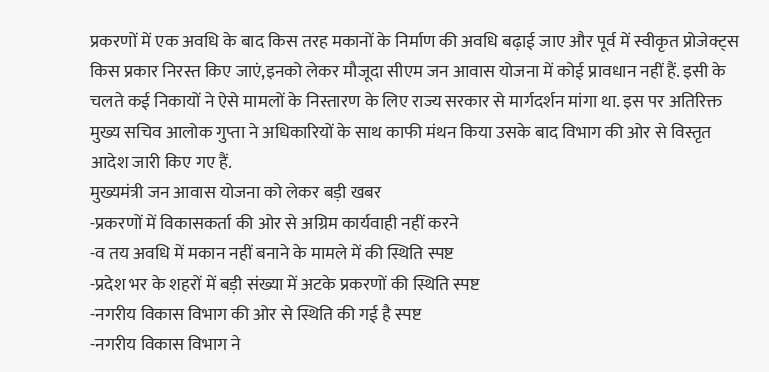प्रकरणों में एक अवधि के बाद किस तरह मकानों के निर्माण की अवधि बढ़ाई जाए और पूर्व में स्वीकृत प्रोजेक्ट्स किस प्रकार निरस्त किए जाएं,इनको लेकर मौजूदा सीएम जन आवास योजना में कोई प्रावधान नहीं हैं. इसी के चलते कई निकायों ने ऐसे मामलों के निस्तारण के लिए राज्य सरकार से मार्गदर्शन मांगा था. इस पर अतिरिक्त मुख्य सचिव आलोक गुप्ता ने अधिकारियों के साथ काफी मंथन किया उसके बाद विभाग की ओर से विस्तृत आदेश जारी किए गए हैं.
मुख्यमंत्री जन आवास योजना को लेकर बड़ी खबर
-प्रकरणों में विकासकर्ता की ओर से अग्रिम कार्यवाही नहीं करने
-व तय अवधि में मकान नहीं बनाने के मामले में की स्थिति स्पष्ट
-प्रदेश भर के शहरों में बड़ी संख्या में अटके प्रकरणों की स्थिति स्पष्ट
-नगरीय विकास विभाग की ओर से स्थिति की गई है स्पष्ट
-नगरीय विकास विभाग ने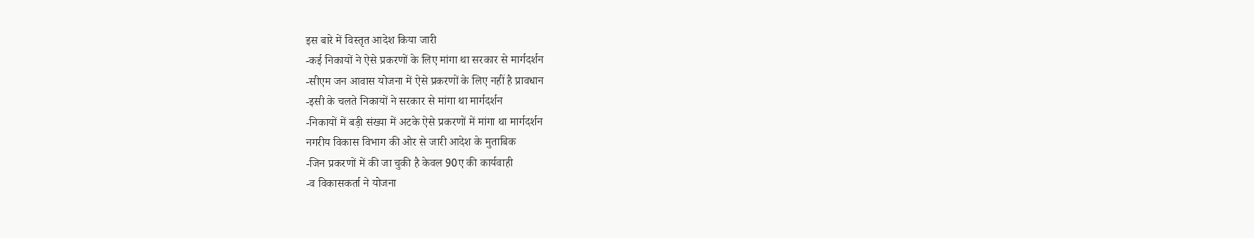इस बारे में विस्तृत आदेश किया जारी
-कई निकायों ने ऐसे प्रकरणों के लिए मांगा था सरकार से मार्गदर्शन
-सीएम जन आवास योजना में ऐसे प्रकरणों के लिए नहीं है प्रावधान
-इसी के चलते निकायों ने सरकार से मांगा था मार्गदर्शन
-निकायों में बड़ी संख्या में अटके ऐसे प्रकरणों में मांगा था मार्गदर्शन
नगरीय विकास विभाग की ओर से जारी आदेश के मुताबिक
-जिन प्रकरणों में की जा चुकी है केवल 90ए की कार्यवाही
-व विकासकर्ता ने योजना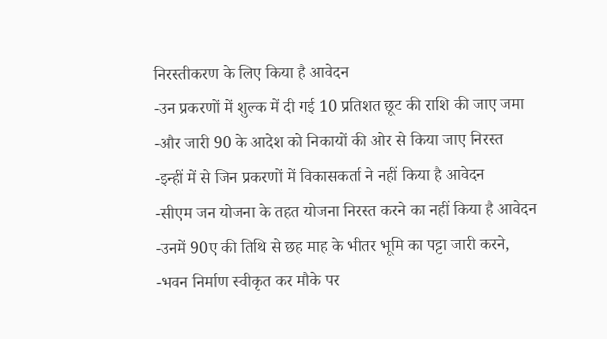निरस्तीकरण के लिए किया है आवेदन
-उन प्रकरणों में शुल्क में दी गई 10 प्रतिशत छूट की राशि की जाए जमा
-और जारी 90 के आदेश को निकायों की ओर से किया जाए निरस्त
-इन्हीं में से जिन प्रकरणों में विकासकर्ता ने नहीं किया है आवेदन
-सीएम जन योजना के तहत योजना निरस्त करने का नहीं किया है आवेदन
-उनमें 90ए की तिथि से छह माह के भीतर भूमि का पट्टा जारी करने,
-भवन निर्माण स्वीकृत कर मौके पर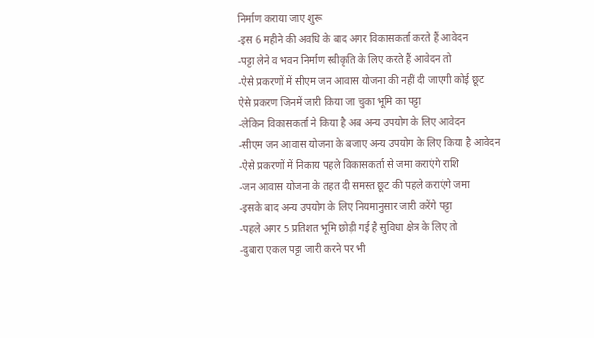निर्माण कराया जाए शुरू
-इस 6 महीने की अवधि के बाद अगर विकासकर्ता करते हैं आवेदन
-पट्टा लेने व भवन निर्माण स्वीकृति के लिए करते हैं आवेदन तो
-ऐसे प्रकरणों में सीएम जन आवास योजना की नहीं दी जाएगी कोई छूट
ऐसे प्रकरण जिनमें जारी किया जा चुका भूमि का पट्टा
-लेकिन विकासकर्ता ने किया है अब अन्य उपयोग के लिए आवेदन
-सीएम जन आवास योजना के बजाए अन्य उपयोग के लिए किया है आवेदन
-ऐसे प्रकरणों में निकाय पहले विकासकर्ता से जमा कराएंगे राशि
-जन आवास योजना के तहत दी समस्त छूट की पहले कराएंगे जमा
-इसके बाद अन्य उपयोग के लिए नियमानुसार जारी करेंगे पट्टा
-पहले अगर 5 प्रतिशत भूमि छोड़ी गई है सुविधा क्षेत्र के लिए तो
-दुबारा एकल पट्टा जारी करने पर भी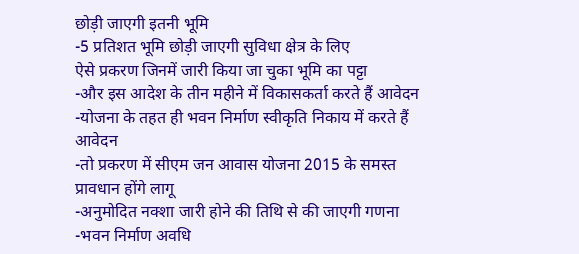छोड़ी जाएगी इतनी भूमि
-5 प्रतिशत भूमि छोड़ी जाएगी सुविधा क्षेत्र के लिए
ऐसे प्रकरण जिनमें जारी किया जा चुका भूमि का पट्टा
-और इस आदेश के तीन महीने में विकासकर्ता करते हैं आवेदन
-योजना के तहत ही भवन निर्माण स्वीकृति निकाय में करते हैं आवेदन
-तो प्रकरण में सीएम जन आवास योजना 2015 के समस्त प्रावधान होंगे लागू
-अनुमोदित नक्शा जारी होने की तिथि से की जाएगी गणना
-भवन निर्माण अवधि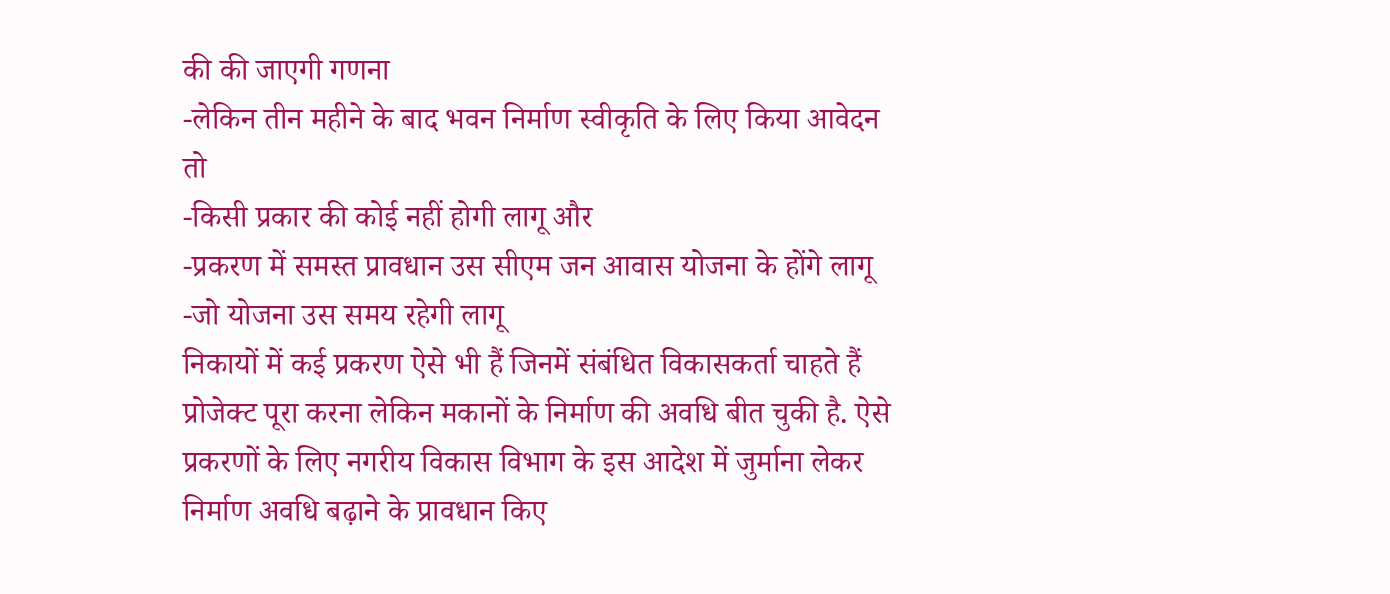की की जाएगी गणना
-लेकिन तीन महीने के बाद भवन निर्माण स्वीकृति के लिए किया आवेदन तो
-किसी प्रकार की कोई नहीं होगी लागू और
-प्रकरण में समस्त प्रावधान उस सीएम जन आवास योजना के होंगे लागू
-जो योजना उस समय रहेगी लागू
निकायों में कई प्रकरण ऐसे भी हैं जिनमें संबंधित विकासकर्ता चाहते हैं प्रोजेक्ट पूरा करना लेकिन मकानों के निर्माण की अवधि बीत चुकी है. ऐसे प्रकरणों के लिए नगरीय विकास विभाग के इस आदेश में जुर्माना लेकर निर्माण अवधि बढ़ाने के प्रावधान किए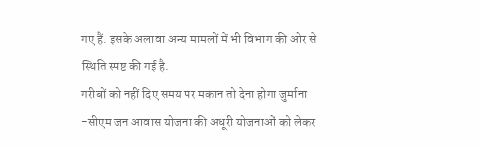गए हैं. इसके अलावा अन्य मामलों में भी विभाग की ओर से स्थिति स्पष्ट की गई है.
गरीबों को नहीं दिए समय पर मकान तो देना होगा जुर्माना
-सीएम जन आवास योजना की अधूरी योजनाओं को लेकर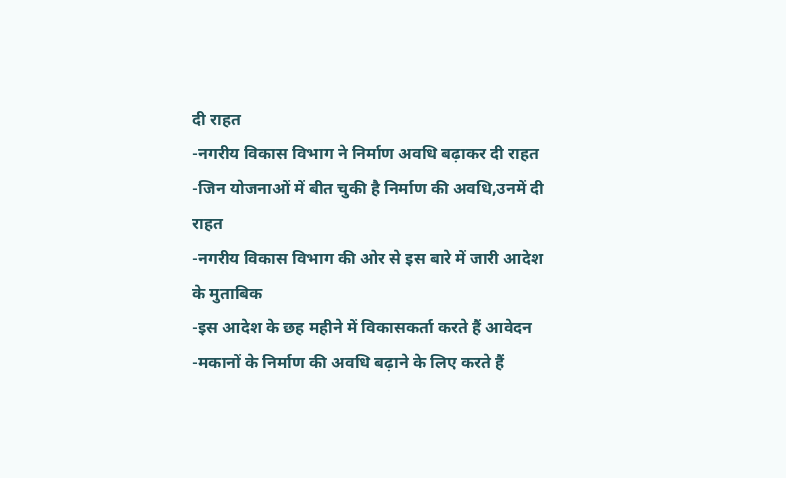दी राहत
-नगरीय विकास विभाग ने निर्माण अवधि बढ़ाकर दी राहत
-जिन योजनाओं में बीत चुकी है निर्माण की अवधि,उनमें दी राहत
-नगरीय विकास विभाग की ओर से इस बारे में जारी आदेश के मुताबिक
-इस आदेश के छह महीने में विकासकर्ता करते हैं आवेदन
-मकानों के निर्माण की अवधि बढ़ाने के लिए करते हैं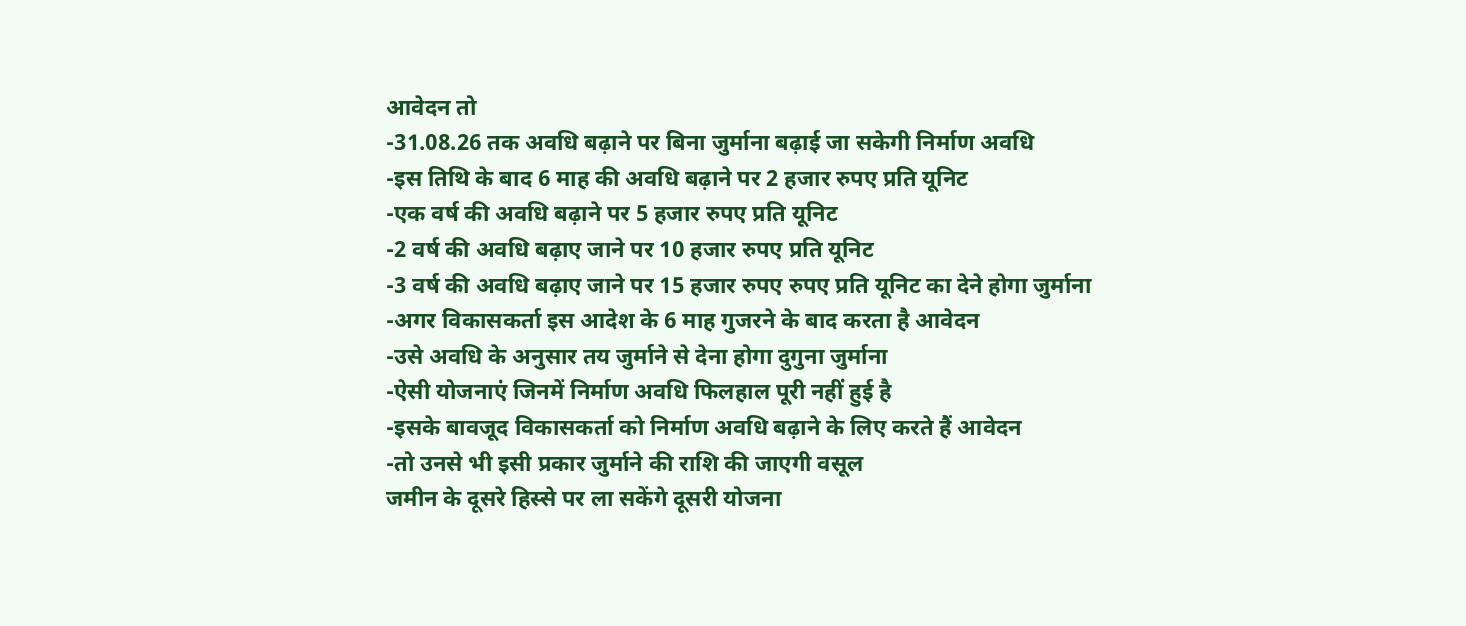आवेदन तो
-31.08.26 तक अवधि बढ़ाने पर बिना जुर्माना बढ़ाई जा सकेगी निर्माण अवधि
-इस तिथि के बाद 6 माह की अवधि बढ़ाने पर 2 हजार रुपए प्रति यूनिट
-एक वर्ष की अवधि बढ़ाने पर 5 हजार रुपए प्रति यूनिट
-2 वर्ष की अवधि बढ़ाए जाने पर 10 हजार रुपए प्रति यूनिट
-3 वर्ष की अवधि बढ़ाए जाने पर 15 हजार रुपए रुपए प्रति यूनिट का देने होगा जुर्माना
-अगर विकासकर्ता इस आदेश के 6 माह गुजरने के बाद करता है आवेदन
-उसे अवधि के अनुसार तय जुर्माने से देना होगा दुगुना जुर्माना
-ऐसी योजनाएं जिनमें निर्माण अवधि फिलहाल पूरी नहीं हुई है
-इसके बावजूद विकासकर्ता को निर्माण अवधि बढ़ाने के लिए करते हैं आवेदन
-तो उनसे भी इसी प्रकार जुर्माने की राशि की जाएगी वसूल
जमीन के दूसरे हिस्से पर ला सकेंगे दूसरी योजना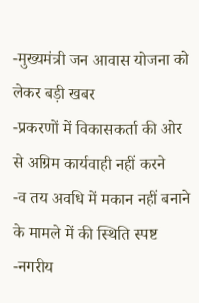-मुख्यमंत्री जन आवास योजना को लेकर बड़ी खबर
-प्रकरणों में विकासकर्ता की ओर से अग्रिम कार्यवाही नहीं करने
-व तय अवधि में मकान नहीं बनाने के मामले में की स्थिति स्पष्ट
-नगरीय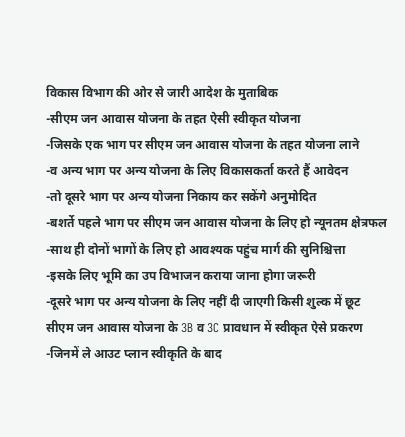विकास विभाग की ओर से जारी आदेश के मुताबिक
-सीएम जन आवास योजना के तहत ऐसी स्वीकृत योजना
-जिसके एक भाग पर सीएम जन आवास योजना के तहत योजना लाने
-व अन्य भाग पर अन्य योजना के लिए विकासकर्ता करते हैं आवेदन
-तो दूसरे भाग पर अन्य योजना निकाय कर सकेंगे अनुमोदित
-बशर्ते पहले भाग पर सीएम जन आवास योजना के लिए हो न्यूनतम क्षेत्रफल
-साथ ही दोनों भागों के लिए हो आवश्यक पहुंच मार्ग की सुनिश्चित्ता
-इसके लिए भूमि का उप विभाजन कराया जाना होगा जरूरी
-दूसरे भाग पर अन्य योजना के लिए नहीं दी जाएगी किसी शुल्क में छूट
सीएम जन आवास योजना के 3B व 3C प्रावधान में स्वीकृत ऐसे प्रकरण
-जिनमें ले आउट प्लान स्वीकृति के बाद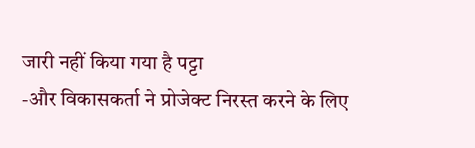जारी नहीं किया गया है पट्टा
-और विकासकर्ता ने प्रोजेक्ट निरस्त करने के लिए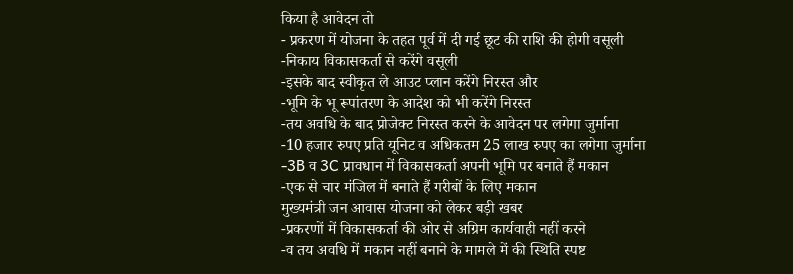किया है आवेदन तो
- प्रकरण में योजना के तहत पूर्व में दी गई छूट की राशि की होगी वसूली
-निकाय विकासकर्ता से करेंगे वसूली
-इसके बाद स्वीकृत ले आउट प्लान करेंगे निरस्त और
-भूमि के भू रूपांतरण के आदेश को भी करेंगे निरस्त
-तय अवधि के बाद प्रोजेक्ट निरस्त करने के आवेदन पर लगेगा जुर्माना
-10 हजार रुपए प्रति यूनिट व अधिकतम 25 लाख रुपए का लगेगा जुर्माना
-3B व 3C प्रावधान में विकासकर्ता अपनी भूमि पर बनाते हैं मकान
-एक से चार मंजिल में बनाते हैं गरीबों के लिए मकान
मुख्यमंत्री जन आवास योजना को लेकर बड़ी खबर
-प्रकरणों में विकासकर्ता की ओर से अग्रिम कार्यवाही नहीं करने
-व तय अवधि में मकान नहीं बनाने के मामले में की स्थिति स्पष्ट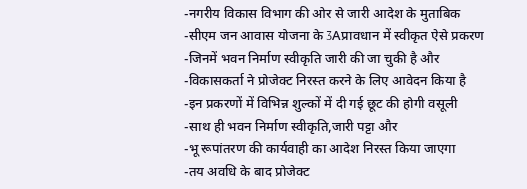-नगरीय विकास विभाग की ओर से जारी आदेश के मुताबिक
-सीएम जन आवास योजना के 3Aप्रावधान में स्वीकृत ऐसे प्रकरण
-जिनमें भवन निर्माण स्वीकृति जारी की जा चुकी है और
-विकासकर्ता ने प्रोजेक्ट निरस्त करने के लिए आवेदन किया है
-इन प्रकरणों में विभिन्न शुल्कों में दी गई छूट की होगी वसूली
-साथ ही भवन निर्माण स्वीकृति,जारी पट्टा और
-भू रूपांतरण की कार्यवाही का आदेश निरस्त किया जाएगा
-तय अवधि के बाद प्रोजेक्ट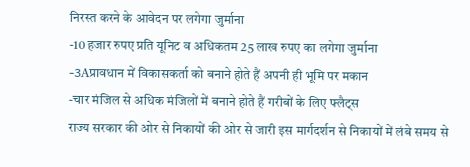निरस्त करने के आवेदन पर लगेगा जुर्माना
-10 हजार रुपए प्रति यूनिट व अधिकतम 25 लाख रुपए का लगेगा जुर्माना
-3Aप्रावधान में विकासकर्ता को बनाने होते हैं अपनी ही भूमि पर मकान
-चार मंजिल से अधिक मंजिलों में बनाने होते हैं गरीबों के लिए फ्लैट्स
राज्य सरकार की ओर से निकायों की ओर से जारी इस मार्गदर्शन से निकायों में लंबे समय से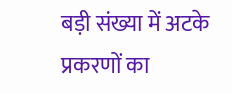बड़ी संख्या में अटके प्रकरणों का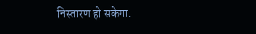निस्तारण हो सकेगा.